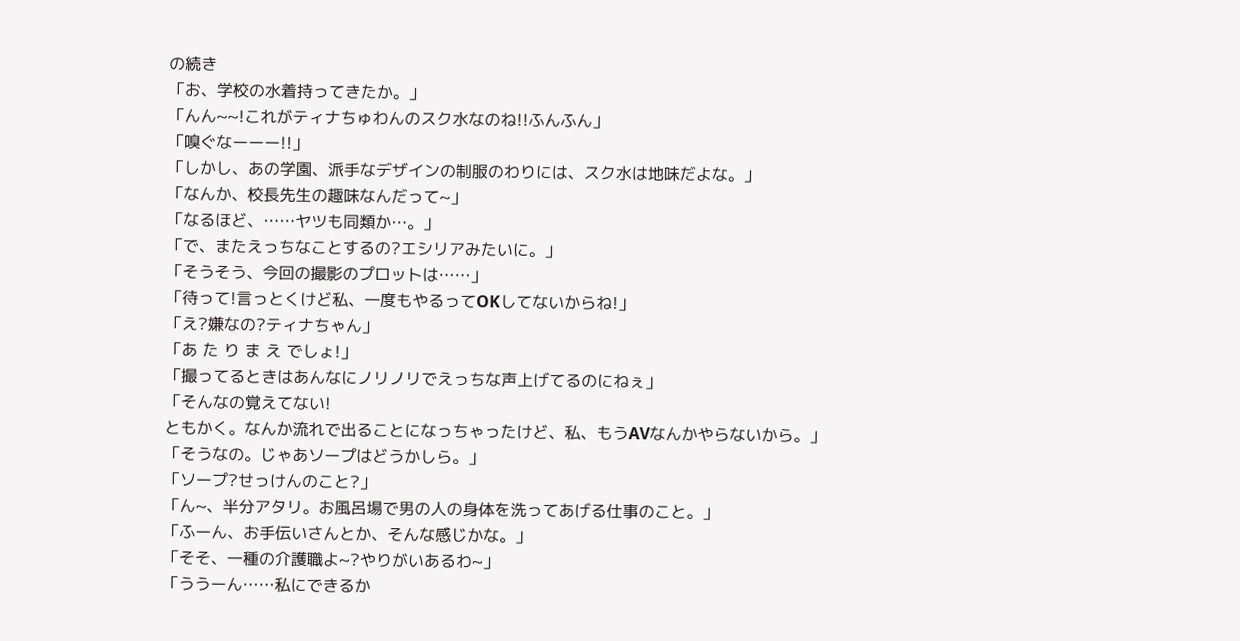の続き
「お、学校の水着持ってきたか。」
「んん~~!これがティナちゅわんのスク水なのね!!ふんふん」
「嗅ぐなーーー!!」
「しかし、あの学園、派手なデザインの制服のわりには、スク水は地味だよな。」
「なんか、校長先生の趣味なんだって~」
「なるほど、……ヤツも同類か…。」
「で、またえっちなことするの?エシリアみたいに。」
「そうそう、今回の撮影のプロットは……」
「待って!言っとくけど私、一度もやるってOKしてないからね!」
「え?嫌なの?ティナちゃん」
「あ た り ま え でしょ!」
「撮ってるときはあんなにノリノリでえっちな声上げてるのにねぇ」
「そんなの覚えてない!
ともかく。なんか流れで出ることになっちゃったけど、私、もうAVなんかやらないから。」
「そうなの。じゃあソープはどうかしら。」
「ソープ?せっけんのこと?」
「ん~、半分アタリ。お風呂場で男の人の身体を洗ってあげる仕事のこと。」
「ふーん、お手伝いさんとか、そんな感じかな。」
「そそ、一種の介護職よ~?やりがいあるわ~」
「ううーん……私にできるか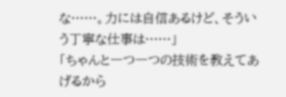な……。力には自信あるけど、そういう丁寧な仕事は……」
「ちゃんと一つ一つの技術を教えてあげるから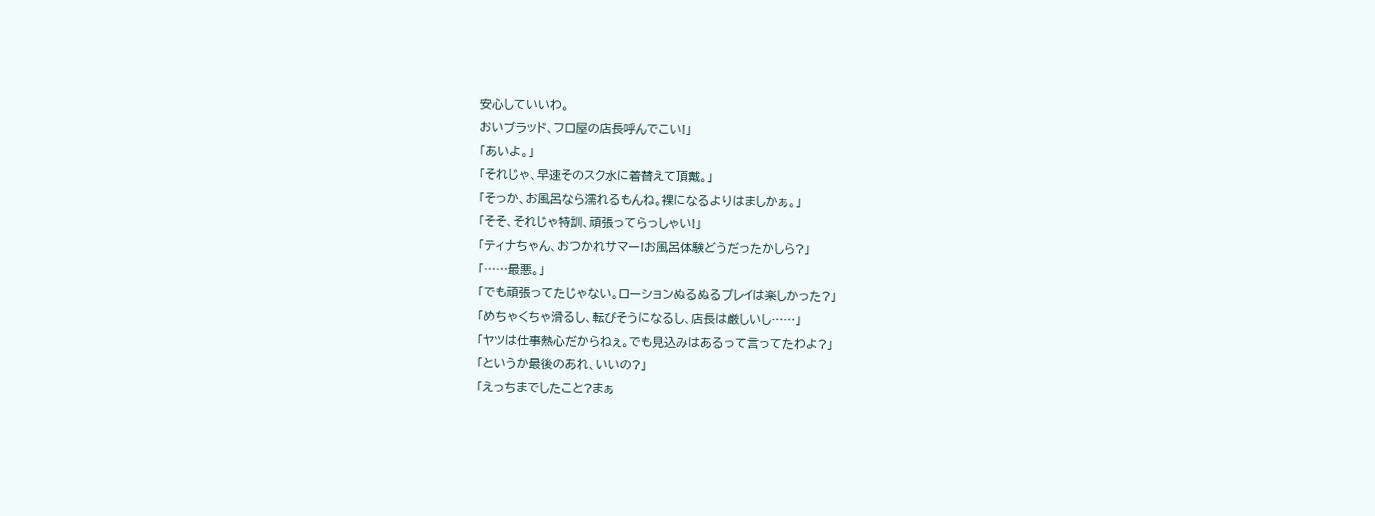安心していいわ。
おいブラッド、フロ屋の店長呼んでこい!」
「あいよ。」
「それじゃ、早速そのスク水に着替えて頂戴。」
「そっか、お風呂なら濡れるもんね。裸になるよりはましかぁ。」
「そそ、それじゃ特訓、頑張ってらっしゃい!」
「ティナちゃん、おつかれサマー!お風呂体験どうだったかしら?」
「……最悪。」
「でも頑張ってたじゃない。ローションぬるぬるプレイは楽しかった?」
「めちゃくちゃ滑るし、転びそうになるし、店長は厳しいし……」
「ヤツは仕事熱心だからねぇ。でも見込みはあるって言ってたわよ?」
「というか最後のあれ、いいの?」
「えっちまでしたこと?まぁ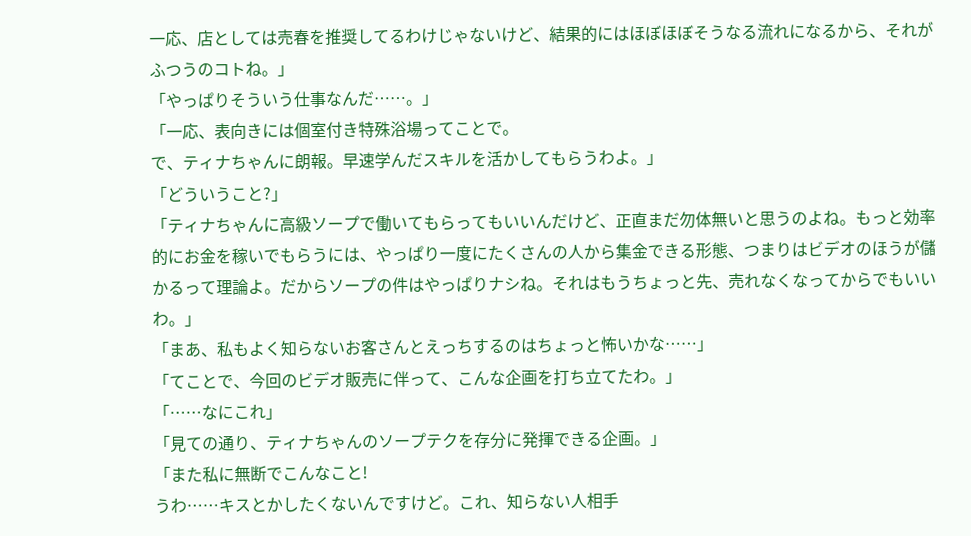一応、店としては売春を推奨してるわけじゃないけど、結果的にはほぼほぼそうなる流れになるから、それがふつうのコトね。」
「やっぱりそういう仕事なんだ……。」
「一応、表向きには個室付き特殊浴場ってことで。
で、ティナちゃんに朗報。早速学んだスキルを活かしてもらうわよ。」
「どういうこと?」
「ティナちゃんに高級ソープで働いてもらってもいいんだけど、正直まだ勿体無いと思うのよね。もっと効率的にお金を稼いでもらうには、やっぱり一度にたくさんの人から集金できる形態、つまりはビデオのほうが儲かるって理論よ。だからソープの件はやっぱりナシね。それはもうちょっと先、売れなくなってからでもいいわ。」
「まあ、私もよく知らないお客さんとえっちするのはちょっと怖いかな……」
「てことで、今回のビデオ販売に伴って、こんな企画を打ち立てたわ。」
「……なにこれ」
「見ての通り、ティナちゃんのソープテクを存分に発揮できる企画。」
「また私に無断でこんなこと!
うわ……キスとかしたくないんですけど。これ、知らない人相手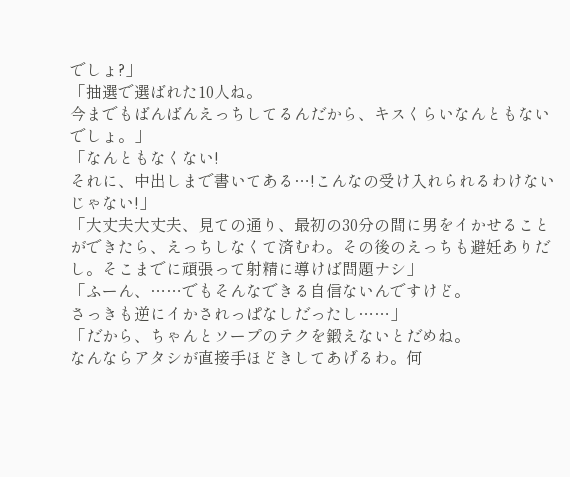でしょ?」
「抽選で選ばれた10人ね。
今までもばんばんえっちしてるんだから、キスくらいなんともないでしょ。」
「なんともなくない!
それに、中出しまで書いてある…!こんなの受け入れられるわけないじゃない!」
「大丈夫大丈夫、見ての通り、最初の30分の間に男をイかせることができたら、えっちしなくて済むわ。その後のえっちも避妊ありだし。そこまでに頑張って射精に導けば問題ナシ」
「ふーん、……でもそんなできる自信ないんですけど。
さっきも逆にイかされっぱなしだったし……」
「だから、ちゃんとソープのテクを鍛えないとだめね。
なんならアタシが直接手ほどきしてあげるわ。何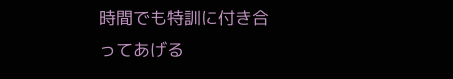時間でも特訓に付き合ってあげる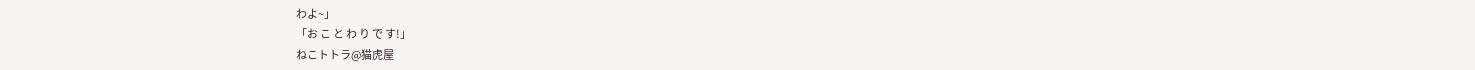わよ~」
「お こ と わ り で す!」
ねこトトラ@猫虎屋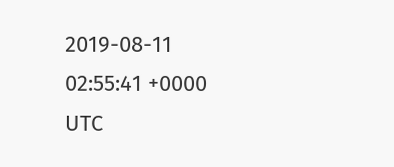2019-08-11 02:55:41 +0000 UTC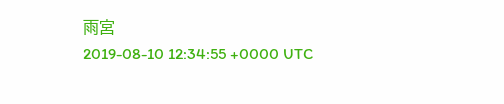雨宮
2019-08-10 12:34:55 +0000 UTC